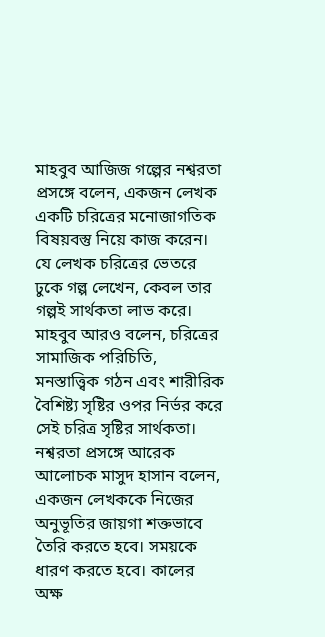মাহবুব আজিজ গল্পের নশ্বরতা প্রসঙ্গে বলেন, একজন লেখক একটি চরিত্রের মনোজাগতিক বিষয়বস্তু নিয়ে কাজ করেন। যে লেখক চরিত্রের ভেতরে ঢুকে গল্প লেখেন, কেবল তার গল্পই সার্থকতা লাভ করে। মাহবুব আরও বলেন, চরিত্রের সামাজিক পরিচিতি, মনস্তাত্ত্বিক গঠন এবং শারীরিক বৈশিষ্ট্য সৃষ্টির ওপর নির্ভর করে সেই চরিত্র সৃষ্টির সার্থকতা।
নশ্বরতা প্রসঙ্গে আরেক আলোচক মাসুদ হাসান বলেন, একজন লেখককে নিজের অনুভূতির জায়গা শক্তভাবে তৈরি করতে হবে। সময়কে ধারণ করতে হবে। কালের অক্ষ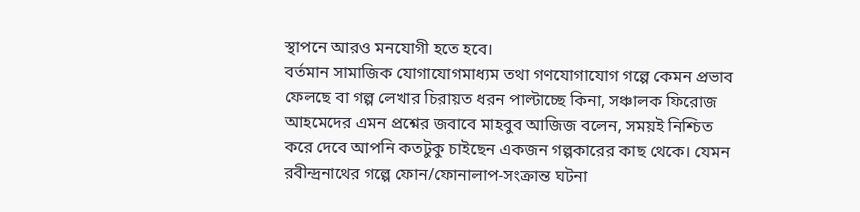স্থাপনে আরও মনযোগী হতে হবে।
বর্তমান সামাজিক যোগাযোগমাধ্যম তথা গণযোগাযোগ গল্পে কেমন প্রভাব ফেলছে বা গল্প লেখার চিরায়ত ধরন পাল্টাচ্ছে কিনা, সঞ্চালক ফিরোজ আহমেদের এমন প্রশ্নের জবাবে মাহবুব আজিজ বলেন, সময়ই নিশ্চিত করে দেবে আপনি কতটুকু চাইছেন একজন গল্পকারের কাছ থেকে। যেমন রবীন্দ্রনাথের গল্পে ফোন/ফোনালাপ-সংক্রান্ত ঘটনা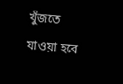খুঁজতে যাওয়া হবে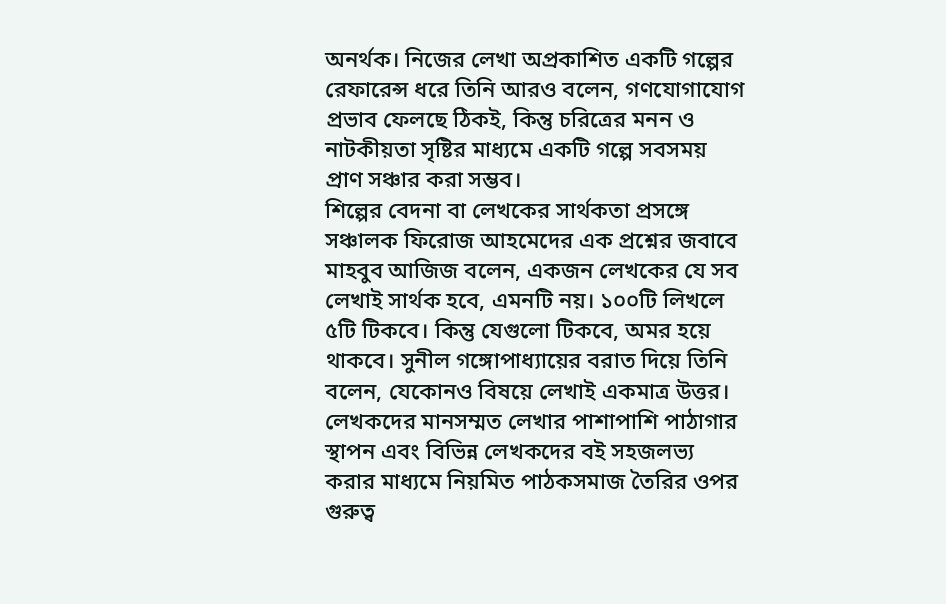অনর্থক। নিজের লেখা অপ্রকাশিত একটি গল্পের রেফারেন্স ধরে তিনি আরও বলেন, গণযোগাযোগ প্রভাব ফেলছে ঠিকই, কিন্তু চরিত্রের মনন ও নাটকীয়তা সৃষ্টির মাধ্যমে একটি গল্পে সবসময় প্রাণ সঞ্চার করা সম্ভব।
শিল্পের বেদনা বা লেখকের সার্থকতা প্রসঙ্গে সঞ্চালক ফিরোজ আহমেদের এক প্রশ্নের জবাবে মাহবুব আজিজ বলেন, একজন লেখকের যে সব লেখাই সার্থক হবে, এমনটি নয়। ১০০টি লিখলে ৫টি টিকবে। কিন্তু যেগুলো টিকবে, অমর হয়ে থাকবে। সুনীল গঙ্গোপাধ্যায়ের বরাত দিয়ে তিনি বলেন, যেকোনও বিষয়ে লেখাই একমাত্র উত্তর।
লেখকদের মানসম্মত লেখার পাশাপাশি পাঠাগার স্থাপন এবং বিভিন্ন লেখকদের বই সহজলভ্য করার মাধ্যমে নিয়মিত পাঠকসমাজ তৈরির ওপর গুরুত্ব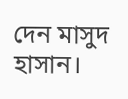দেন মাসুদ হাসান।